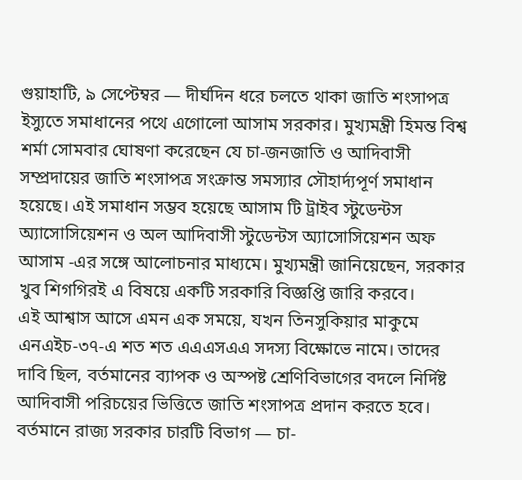গুয়াহাটি, ৯ সেপ্টেম্বর — দীর্ঘদিন ধরে চলতে থাকা জাতি শংসাপত্র ইস্যুতে সমাধানের পথে এগোলো আসাম সরকার। মুখ্যমন্ত্রী হিমন্ত বিশ্ব শর্মা সোমবার ঘোষণা করেছেন যে চা-জনজাতি ও আদিবাসী সম্প্রদায়ের জাতি শংসাপত্র সংক্রান্ত সমস্যার সৌহার্দ্যপূর্ণ সমাধান হয়েছে। এই সমাধান সম্ভব হয়েছে আসাম টি ট্রাইব স্টুডেন্টস অ্যাসোসিয়েশন ও অল আদিবাসী স্টুডেন্টস অ্যাসোসিয়েশন অফ আসাম -এর সঙ্গে আলোচনার মাধ্যমে। মুখ্যমন্ত্রী জানিয়েছেন, সরকার খুব শিগগিরই এ বিষয়ে একটি সরকারি বিজ্ঞপ্তি জারি করবে।
এই আশ্বাস আসে এমন এক সময়ে, যখন তিনসুকিয়ার মাকুমে এনএইচ-৩৭-এ শত শত এএএসএএ সদস্য বিক্ষোভে নামে। তাদের দাবি ছিল, বর্তমানের ব্যাপক ও অস্পষ্ট শ্রেণিবিভাগের বদলে নির্দিষ্ট আদিবাসী পরিচয়ের ভিত্তিতে জাতি শংসাপত্র প্রদান করতে হবে। বর্তমানে রাজ্য সরকার চারটি বিভাগ — চা-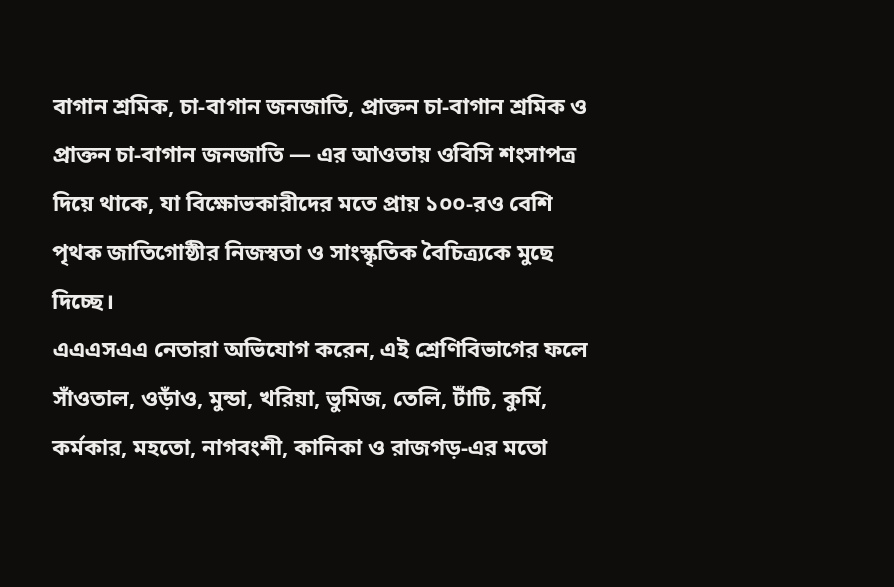বাগান শ্রমিক, চা-বাগান জনজাতি, প্রাক্তন চা-বাগান শ্রমিক ও প্রাক্তন চা-বাগান জনজাতি — এর আওতায় ওবিসি শংসাপত্র দিয়ে থাকে, যা বিক্ষোভকারীদের মতে প্রায় ১০০-রও বেশি পৃথক জাতিগোষ্ঠীর নিজস্বতা ও সাংস্কৃতিক বৈচিত্র্যকে মুছে দিচ্ছে।
এএএসএএ নেতারা অভিযোগ করেন, এই শ্রেণিবিভাগের ফলে সাঁওতাল, ওড়াঁও, মুন্ডা, খরিয়া, ভুমিজ, তেলি, টাঁটি, কুর্মি, কর্মকার, মহতো, নাগবংশী, কানিকা ও রাজগড়-এর মতো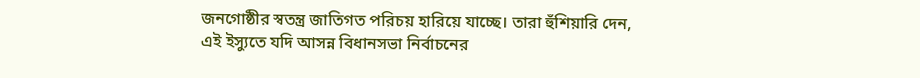জনগোষ্ঠীর স্বতন্ত্র জাতিগত পরিচয় হারিয়ে যাচ্ছে। তারা হুঁশিয়ারি দেন, এই ইস্যুতে যদি আসন্ন বিধানসভা নির্বাচনের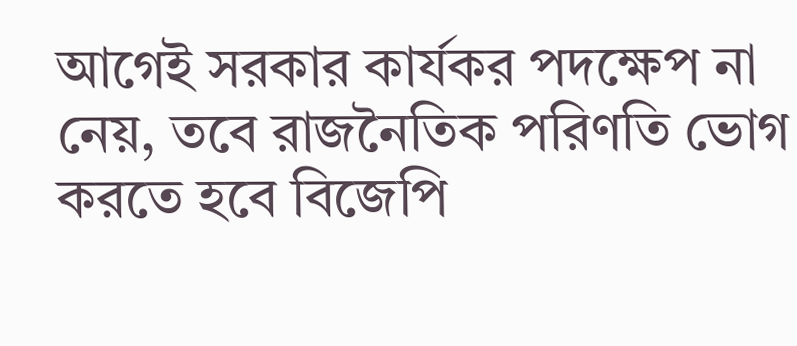আগেই সরকার কার্যকর পদক্ষেপ না নেয়, তবে রাজনৈতিক পরিণতি ভোগ করতে হবে বিজেপি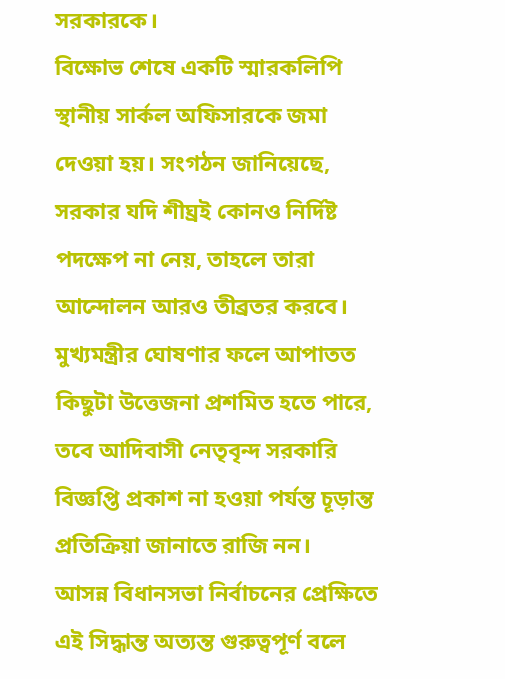সরকারকে।
বিক্ষোভ শেষে একটি স্মারকলিপি স্থানীয় সার্কল অফিসারকে জমা দেওয়া হয়। সংগঠন জানিয়েছে, সরকার যদি শীঘ্রই কোনও নির্দিষ্ট পদক্ষেপ না নেয়, তাহলে তারা আন্দোলন আরও তীব্রতর করবে।
মুখ্যমন্ত্রীর ঘোষণার ফলে আপাতত কিছুটা উত্তেজনা প্রশমিত হতে পারে, তবে আদিবাসী নেতৃবৃন্দ সরকারি বিজ্ঞপ্তি প্রকাশ না হওয়া পর্যন্ত চূড়ান্ত প্রতিক্রিয়া জানাতে রাজি নন।
আসন্ন বিধানসভা নির্বাচনের প্রেক্ষিতে এই সিদ্ধান্ত অত্যন্ত গুরুত্বপূর্ণ বলে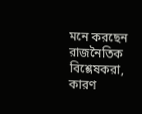মনে করছেন রাজনৈতিক বিশ্লেষকরা, কারণ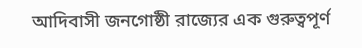আদিবাসী জনগোষ্ঠী রাজ্যের এক গুরুত্বপূর্ণ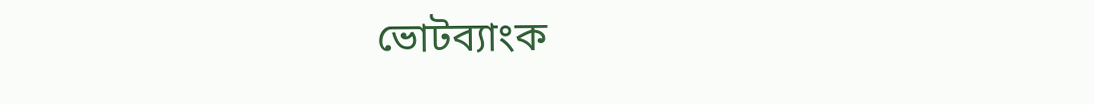ভোটব্যাংক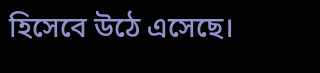হিসেবে উঠে এসেছে।